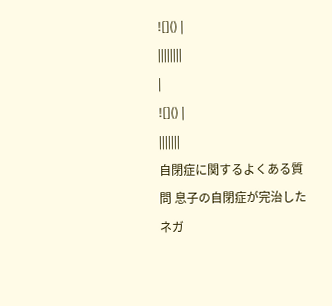![]() |
||||||||
|
![]() |
|||||||
自閉症に関するよくある質問 息子の自閉症が完治した ネガ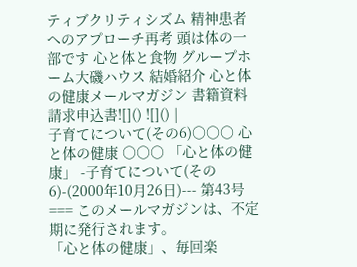ティブクリティシズム 精神患者へのアプローチ再考 頭は体の一部です 心と体と食物 グループホーム大磯ハウス 結婚紹介 心と体の健康メールマガジン 書籍資料請求申込書![]() ![]() |
子育てについて(その6)○○○ 心と体の健康 ○○○ 「心と体の健康」 -子育てについて(その6)-(2000年10月26日)--- 第43号 === このメールマガジンは、不定期に発行されます。
「心と体の健康」、毎回楽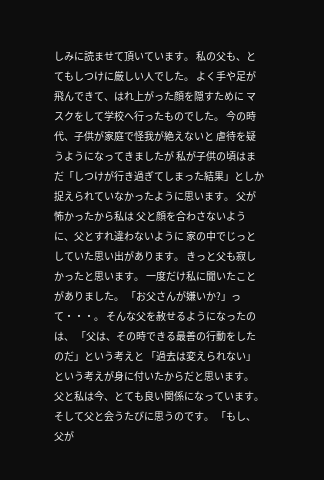しみに読ませて頂いています。 私の父も、とてもしつけに厳しい人でした。 よく手や足が飛んできて、はれ上がった顔を隠すために マスクをして学校へ行ったものでした。 今の時代、子供が家庭で怪我が絶えないと 虐待を疑うようになってきましたが 私が子供の頃はまだ「しつけが行き過ぎてしまった結果」としか 捉えられていなかったように思います。 父が怖かったから私は 父と顔を合わさないように、父とすれ違わないように 家の中でじっとしていた思い出があります。 きっと父も寂しかったと思います。 一度だけ私に聞いたことがありました。 「お父さんが嫌いか?」って・・・。 そんな父を赦せるようになったのは、 「父は、その時できる最善の行動をしたのだ」という考えと 「過去は変えられない」という考えが身に付いたからだと思います。 父と私は今、とても良い関係になっています。 そして父と会うたびに思うのです。 「もし、父が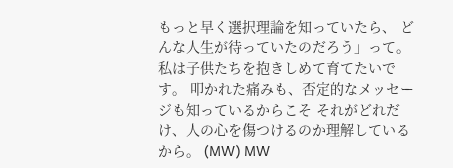もっと早く選択理論を知っていたら、 どんな人生が待っていたのだろう」って。 私は子供たちを抱きしめて育てたいです。 叩かれた痛みも、否定的なメッセージも知っているからこそ それがどれだけ、人の心を傷つけるのか理解しているから。 (MW) MW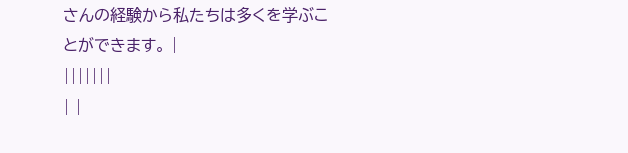さんの経験から私たちは多くを学ぶことができます。 |
|||||||
| |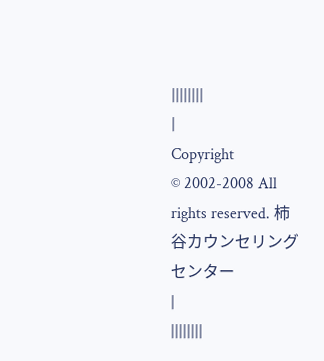||||||||
|
Copyright
© 2002-2008 All rights reserved. 柿谷カウンセリングセンター
|
||||||||